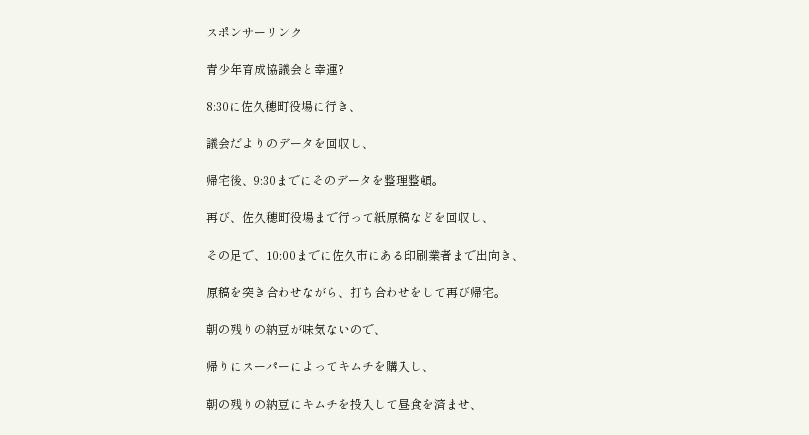スポンサーリンク

青少年育成協議会と幸運?

8:30に佐久穂町役場に行き、

議会だよりのデータを回収し、

帰宅後、9:30までにそのデータを整理整頓。

再び、佐久穂町役場まで行って紙原稿などを回収し、

その足で、10:00までに佐久市にある印刷業者まで出向き、

原稿を突き合わせながら、打ち合わせをして再び帰宅。

朝の残りの納豆が味気ないので、

帰りにスーパーによってキムチを購入し、

朝の残りの納豆にキムチを投入して昼食を済ませ、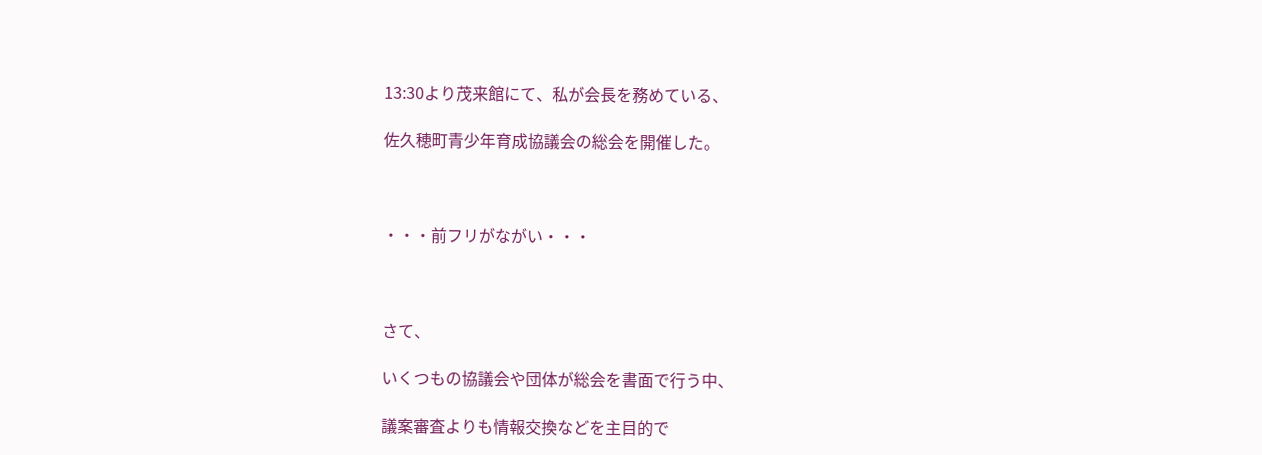13:30より茂来館にて、私が会長を務めている、

佐久穂町青少年育成協議会の総会を開催した。



・・・前フリがながい・・・



さて、

いくつもの協議会や団体が総会を書面で行う中、

議案審査よりも情報交換などを主目的で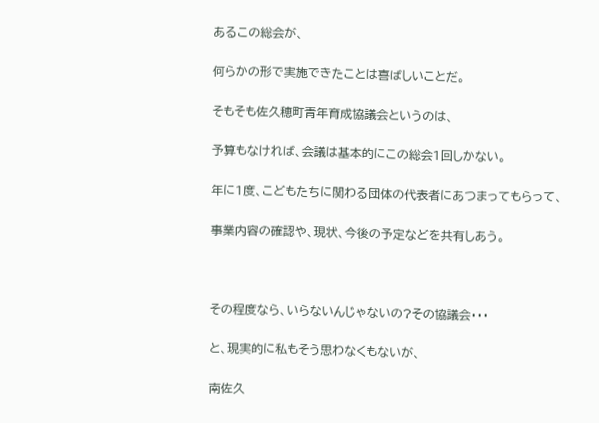あるこの総会が、

何らかの形で実施できたことは喜ばしいことだ。

そもそも佐久穂町青年育成協議会というのは、

予算もなければ、会議は基本的にこの総会1回しかない。

年に1度、こどもたちに関わる団体の代表者にあつまってもらって、

事業内容の確認や、現状、今後の予定などを共有しあう。



その程度なら、いらないんじゃないの?その協議会・・・

と、現実的に私もそう思わなくもないが、

南佐久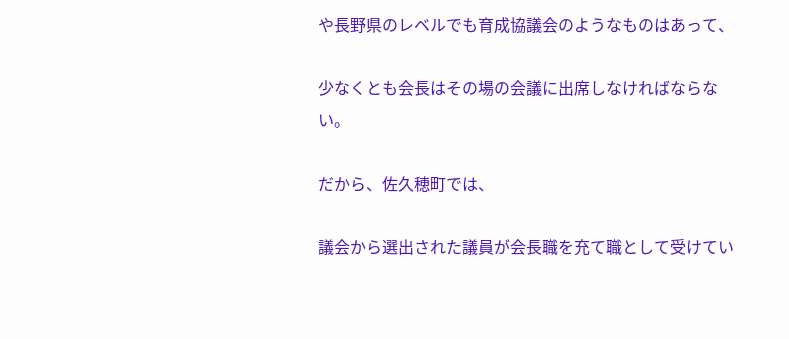や長野県のレベルでも育成協議会のようなものはあって、

少なくとも会長はその場の会議に出席しなければならない。

だから、佐久穂町では、

議会から選出された議員が会長職を充て職として受けてい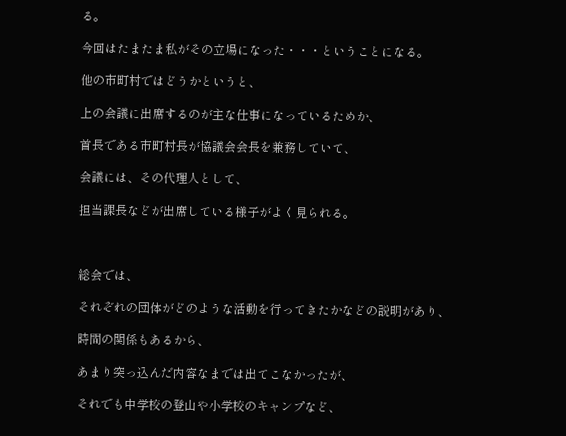る。

今回はたまたま私がその立場になった・・・ということになる。

他の市町村ではどうかというと、

上の会議に出席するのが主な仕事になっているためか、

首長である市町村長が協議会会長を兼務していて、

会議には、その代理人として、

担当課長などが出席している様子がよく見られる。



総会では、

それぞれの団体がどのような活動を行ってきたかなどの説明があり、

時間の関係もあるから、

あまり突っ込んだ内容なまでは出てこなかったが、

それでも中学校の登山や小学校のキャンプなど、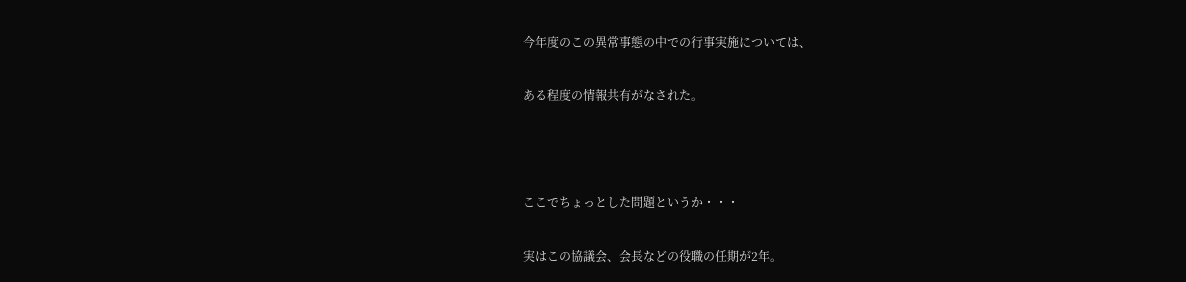今年度のこの異常事態の中での行事実施については、

ある程度の情報共有がなされた。



ここでちょっとした問題というか・・・

実はこの協議会、会長などの役職の任期が2年。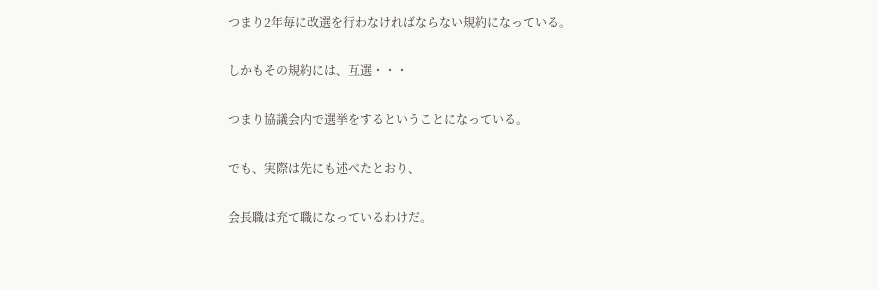つまり2年毎に改選を行わなければならない規約になっている。

しかもその規約には、互選・・・

つまり協議会内で選挙をするということになっている。

でも、実際は先にも述べたとおり、

会長職は充て職になっているわけだ。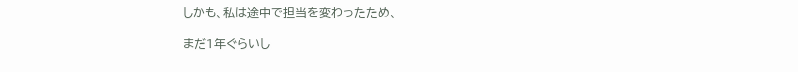しかも、私は途中で担当を変わったため、

まだ1年ぐらいし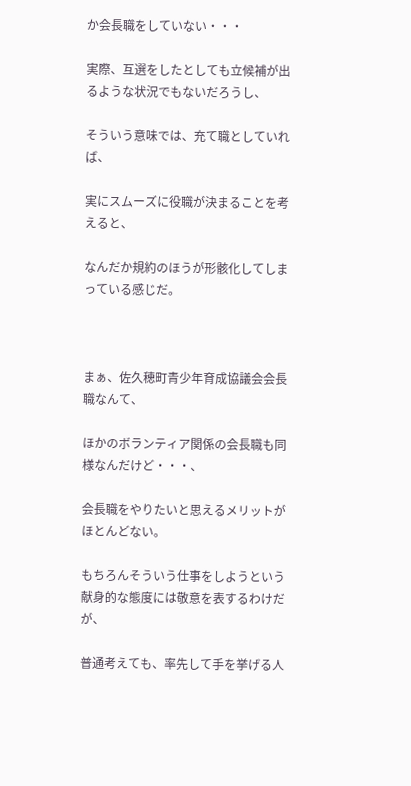か会長職をしていない・・・

実際、互選をしたとしても立候補が出るような状況でもないだろうし、

そういう意味では、充て職としていれば、

実にスムーズに役職が決まることを考えると、

なんだか規約のほうが形骸化してしまっている感じだ。



まぁ、佐久穂町青少年育成協議会会長職なんて、

ほかのボランティア関係の会長職も同様なんだけど・・・、

会長職をやりたいと思えるメリットがほとんどない。

もちろんそういう仕事をしようという献身的な態度には敬意を表するわけだが、

普通考えても、率先して手を挙げる人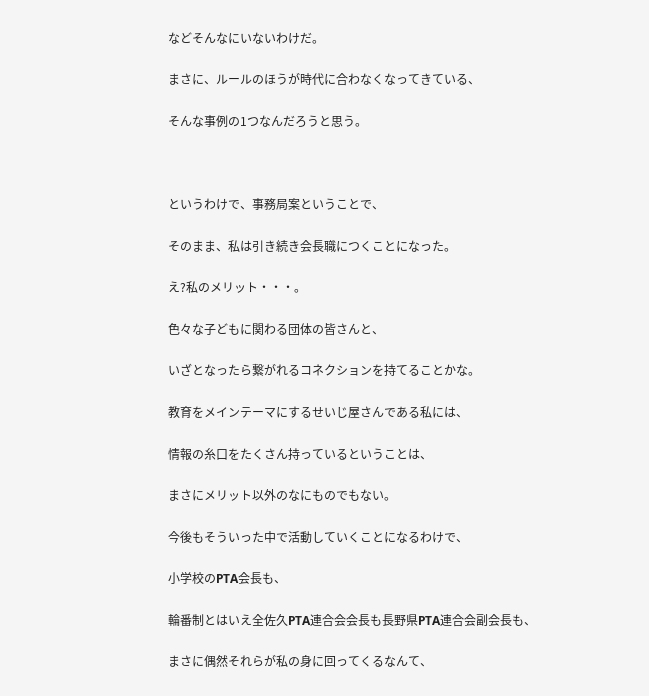などそんなにいないわけだ。

まさに、ルールのほうが時代に合わなくなってきている、

そんな事例の1つなんだろうと思う。



というわけで、事務局案ということで、

そのまま、私は引き続き会長職につくことになった。

え?私のメリット・・・。

色々な子どもに関わる団体の皆さんと、

いざとなったら繋がれるコネクションを持てることかな。

教育をメインテーマにするせいじ屋さんである私には、

情報の糸口をたくさん持っているということは、

まさにメリット以外のなにものでもない。

今後もそういった中で活動していくことになるわけで、

小学校のPTA会長も、

輪番制とはいえ全佐久PTA連合会会長も長野県PTA連合会副会長も、

まさに偶然それらが私の身に回ってくるなんて、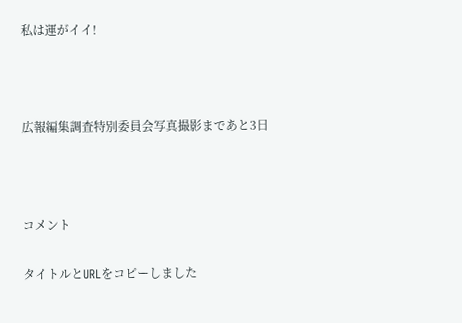私は運がイイ!



広報編集調査特別委員会写真撮影まであと3日



コメント

タイトルとURLをコピーしました